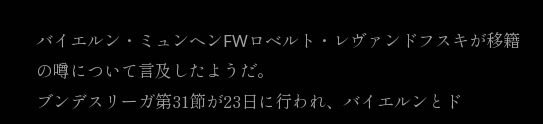バイエルン・ミュンヘンFWロベルト・レヴァンドフスキが移籍の噂について言及したようだ。
ブンデスリーガ第31節が23日に行われ、バイエルンとド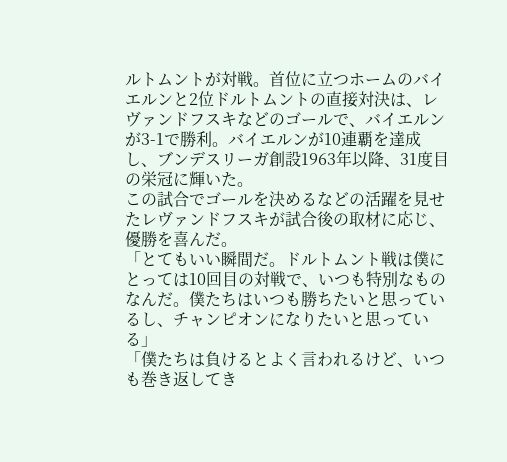ルトムントが対戦。首位に立つホームのバイエルンと2位ドルトムントの直接対決は、レヴァンドフスキなどのゴールで、バイエルンが3-1で勝利。バイエルンが10連覇を達成し、ブンデスリーガ創設1963年以降、31度目の栄冠に輝いた。
この試合でゴールを決めるなどの活躍を見せたレヴァンドフスキが試合後の取材に応じ、優勝を喜んだ。
「とてもいい瞬間だ。ドルトムント戦は僕にとっては10回目の対戦で、いつも特別なものなんだ。僕たちはいつも勝ちたいと思っているし、チャンピオンになりたいと思っている」
「僕たちは負けるとよく言われるけど、いつも巻き返してき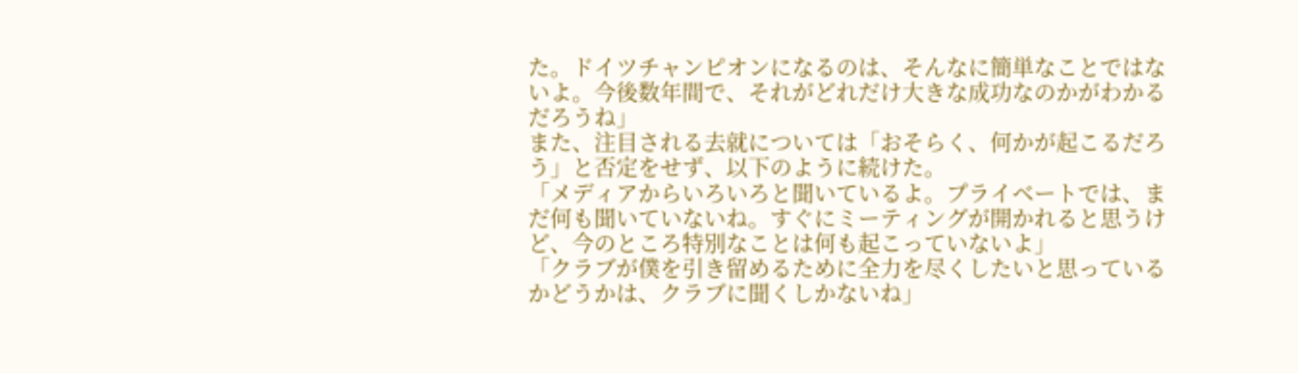た。ドイツチャンピオンになるのは、そんなに簡単なことではないよ。今後数年間で、それがどれだけ大きな成功なのかがわかるだろうね」
また、注目される去就については「おそらく、何かが起こるだろう」と否定をせず、以下のように続けた。
「メディアからいろいろと聞いているよ。プライベートでは、まだ何も聞いていないね。すぐにミーティングが開かれると思うけど、今のところ特別なことは何も起こっていないよ」
「クラブが僕を引き留めるために全力を尽くしたいと思っているかどうかは、クラブに聞くしかないね」